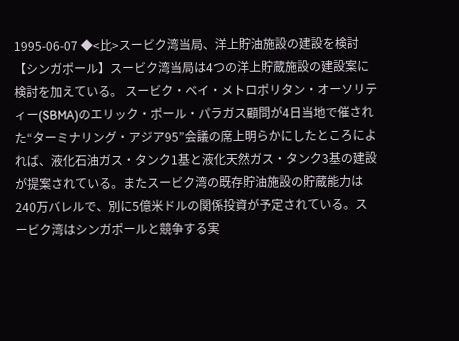1995-06-07 ◆<比>スービク湾当局、洋上貯油施設の建設を検討 【シンガポール】スービク湾当局は4つの洋上貯蔵施設の建設案に検討を加えている。 スービク・ベイ・メトロポリタン・オーソリティー(SBMA)のエリック・ポール・パラガス顧問が4日当地で催された“ターミナリング・アジア95”会議の席上明らかにしたところによれば、液化石油ガス・タンク1基と液化天然ガス・タンク3基の建設が提案されている。またスービク湾の既存貯油施設の貯蔵能力は240万バレルで、別に5億米ドルの関係投資が予定されている。スービク湾はシンガポールと競争する実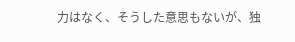力はなく、そうした意思もないが、独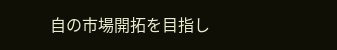自の市場開拓を目指し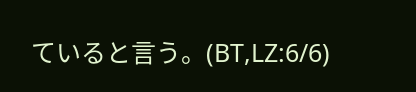ていると言う。(BT,LZ:6/6)